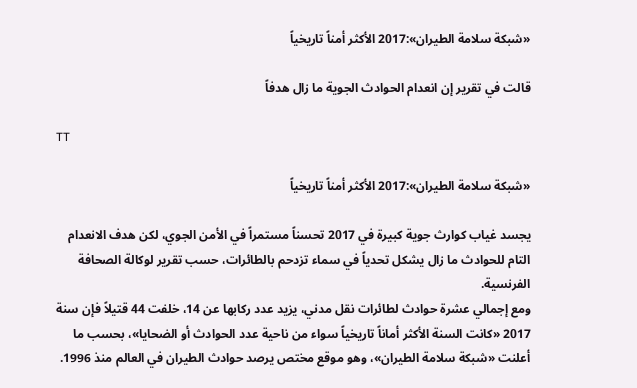«شبكة سلامة الطيران»:2017 الأكثر أمناً تاريخياً

قالت في تقرير إن انعدام الحوادث الجوية ما زال هدفاً

TT

«شبكة سلامة الطيران»:2017 الأكثر أمناً تاريخياً

يجسد غياب كوارث جوية كبيرة في 2017 تحسناً مستمراً في الأمن الجوي، لكن هدف الانعدام التام للحوادث ما زال يشكل تحدياً في سماء تزدحم بالطائرات، حسب تقرير لوكالة الصحافة الفرنسية.
ومع إجمالي عشرة حوادث لطائرات نقل مدني، يزيد عدد ركابها عن 14، خلفت 44 قتيلاً فإن سنة 2017 «كانت السنة الأكثر أماناً تاريخياً سواء من ناحية عدد الحوادث أو الضحايا»، بحسب ما أعلنت «شبكة سلامة الطيران»، وهو موقع مختص يرصد حوادث الطيران في العالم منذ 1996.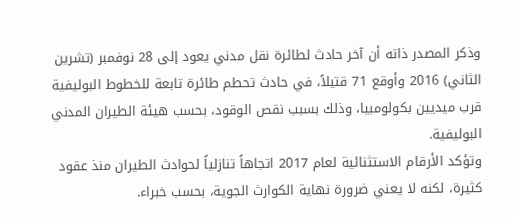وذكر المصدر ذاته أن آخر حادث لطائرة نقل مدني يعود إلى 28 نوفمبر (تشرين الثاني) 2016 وأوقع 71 قتيلاً، في حادث تحطم طائرة تابعة للخطوط البوليفية قرب ميديين بكولومبيا، وذلك بسبب نقص الوقود، بحسب هيئة الطيران المدني البوليفية.
وتؤكد الأرقام الاستثنائية لعام 2017 اتجاهاً تنازلياً لحوادث الطيران منذ عقود كثيرة، لكنه لا يعني ضرورة نهاية الكوارث الجوية، بحسب خبراء.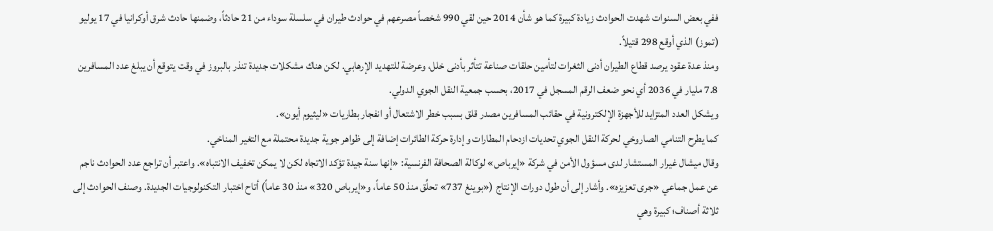ففي بعض السنوات شهدت الحوادث زيادة كبيرة كما هو شأن 2014 حين لقي 990 شخصاً مصرعهم في حوادث طيران في سلسلة سوداء من 21 حادثاً، وضمنها حادث شرق أوكرانيا في 17 يوليو (تموز) الذي أوقع 298 قتيلاً.
ومنذ عدة عقود يرصد قطاع الطيران أدنى الثغرات لتأمين حلقات صناعة تتأثر بأدنى خلل، وعرضة للتهديد الإرهابي. لكن هناك مشكلات جديدة تنذر بالبروز في وقت يتوقع أن يبلغ عدد المسافرين 7.8 مليار في 2036 أي نحو ضعف الرقم المسجل في 2017، بحسب جمعية النقل الجوي الدولي.
ويشكل العدد المتزايد للأجهزة الإلكترونية في حقائب المسافرين مصدر قلق بسبب خطر الاشتعال أو انفجار بطاريات «ليثيوم أيون».
كما يطرح التنامي الصاروخي لحركة النقل الجوي تحديات ازدحام المطارات وإدارة حركة الطائرات إضافة إلى ظواهر جوية جديدة محتملة مع التغير المناخي.
وقال ميشال غيرار المستشار لدى مسؤول الأمن في شركة «إيرباص» لوكالة الصحافة الفرنسية: «إنها سنة جيدة تؤكد الاتجاه لكن لا يمكن تخفيف الانتباه». واعتبر أن تراجع عدد الحوادث ناجم عن عمل جماعي «جرى تعزيزه». وأشار إلى أن طول دورات الإنتاج («بوينغ 737» تحلِّق منذ 50 عاماً، و«إيرباص 320» منذ 30 عاماً) أتاح اختبار التكنولوجيات الجديدة. وصنف الحوادث إلى ثلاثة أصناف؛ كبيرة وهي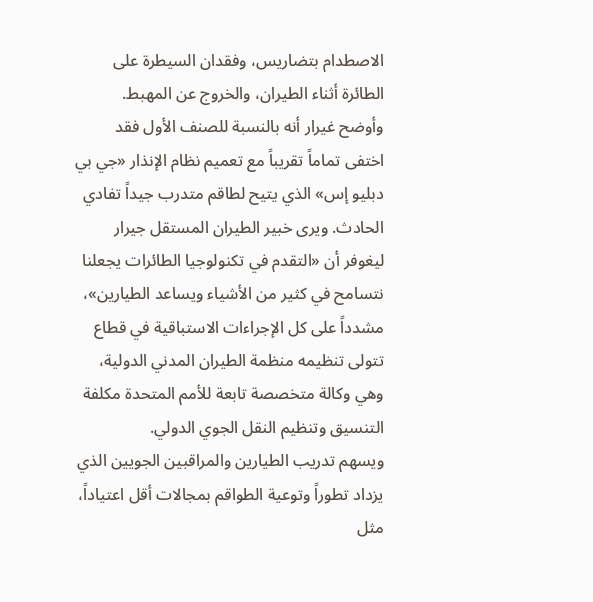الاصطدام بتضاريس، وفقدان السيطرة على الطائرة أثناء الطيران، والخروج عن المهبط.
وأوضح غيرار أنه بالنسبة للصنف الأول فقد اختفى تماماً تقريباً مع تعميم نظام الإنذار «جي بي دبليو إس» الذي يتيح لطاقم متدرب جيداً تفادي الحادث. ويرى خبير الطيران المستقل جيرار ليغوفر أن «التقدم في تكنولوجيا الطائرات يجعلنا نتسامح في كثير من الأشياء ويساعد الطيارين»، مشدداً على كل الإجراءات الاستباقية في قطاع تتولى تنظيمه منظمة الطيران المدني الدولية، وهي وكالة متخصصة تابعة للأمم المتحدة مكلفة التنسيق وتنظيم النقل الجوي الدولي.
ويسهم تدريب الطيارين والمراقبين الجويين الذي يزداد تطوراً وتوعية الطواقم بمجالات أقل اعتياداً، مثل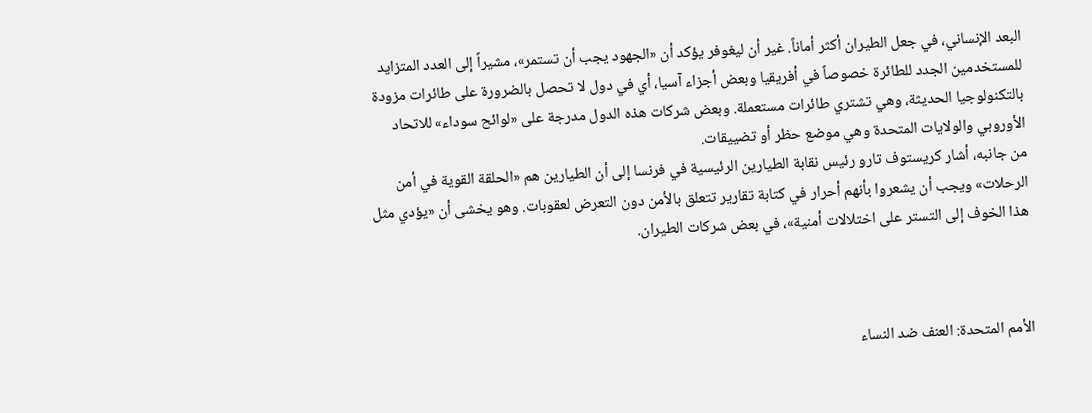البعد الإنساني، في جعل الطيران أكثر أماناً. غير أن ليغوفر يؤكد أن «الجهود يجب أن تستمر»، مشيراً إلى العدد المتزايد للمستخدمين الجدد للطائرة خصوصاً في أفريقيا وبعض أجزاء آسيا، أي في دول لا تحصل بالضرورة على طائرات مزودة بالتكنولوجيا الحديثة، وهي تشتري طائرات مستعملة. وبعض شركات هذه الدول مدرجة على «لوائح سوداء» للاتحاد الأوروبي والولايات المتحدة وهي موضع حظر أو تضييقات.
من جانبه، أشار كريستوف تارو رئيس نقابة الطيارين الرئيسية في فرنسا إلى أن الطيارين هم «الحلقة القوية في أمن الرحلات» ويجب أن يشعروا بأنهم أحرار في كتابة تقارير تتعلق بالأمن دون التعرض لعقوبات. وهو يخشى أن «يؤدي مثل هذا الخوف إلى التستر على اختلالات أمنية»، في بعض شركات الطيران.



الأمم المتحدة: العنف ضد النساء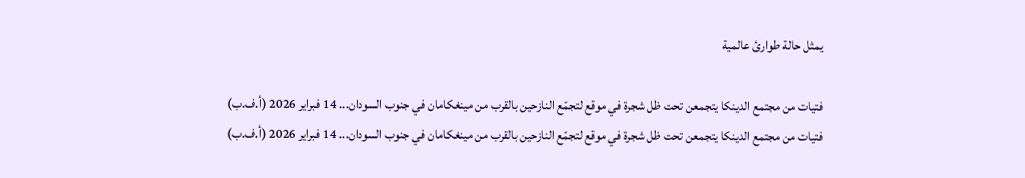يمثل حالة طوارئ عالمية

فتيات من مجتمع الدينكا يتجمعن تحت ظل شجرة في موقع لتجمّع النازحين بالقرب من مينغكامان في جنوب السودان... 14 فبراير 2026 (أ.ف.ب)
فتيات من مجتمع الدينكا يتجمعن تحت ظل شجرة في موقع لتجمّع النازحين بالقرب من مينغكامان في جنوب السودان... 14 فبراير 2026 (أ.ف.ب)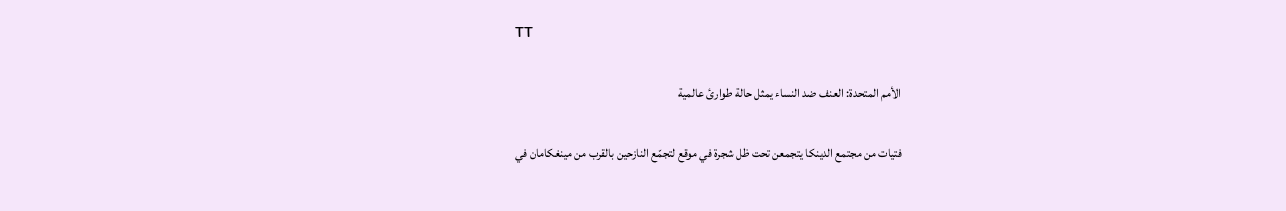TT

الأمم المتحدة: العنف ضد النساء يمثل حالة طوارئ عالمية

فتيات من مجتمع الدينكا يتجمعن تحت ظل شجرة في موقع لتجمّع النازحين بالقرب من مينغكامان في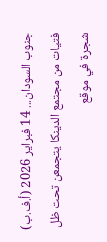جنوب السودان... 14 فبراير 2026 (أ.ف.ب)
فتيات من مجتمع الدينكا يتجمعن تحت ظل شجرة في موقع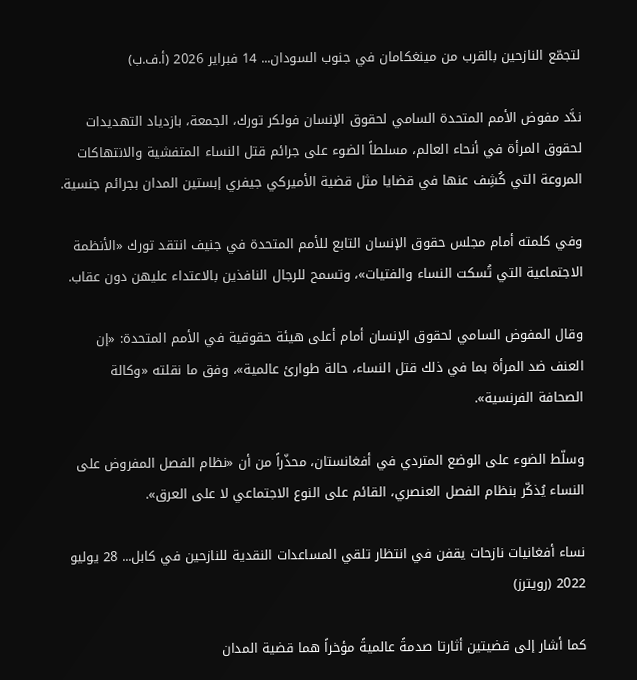لتجمّع النازحين بالقرب من مينغكامان في جنوب السودان... 14 فبراير 2026 (أ.ف.ب)

ندَّد مفوض الأمم المتحدة السامي لحقوق الإنسان فولكر تورك، الجمعة، بازدياد التهديدات لحقوق المرأة في أنحاء العالم، مسلطاً الضوء على جرائم قتل النساء المتفشية والانتهاكات المروعة التي كُشِف عنها في قضايا مثل قضية الأميركي جيفري إبستين المدان بجرائم جنسية.

وفي كلمته أمام مجلس حقوق الإنسان التابع للأمم المتحدة في جنيف انتقد تورك «الأنظمة الاجتماعية التي تُسكت النساء والفتيات»، وتسمح للرجال النافذين بالاعتداء عليهن دون عقاب.

وقال المفوض السامي لحقوق الإنسان أمام أعلى هيئة حقوقية في الأمم المتحدة: «إن العنف ضد المرأة بما في ذلك قتل النساء، حالة طوارئ عالمية»، وفق ما نقلته «وكالة الصحافة الفرنسية».

وسلّط الضوء على الوضع المتردي في أفغانستان، محذّراً من أن «نظام الفصل المفروض على النساء يُذكّر بنظام الفصل العنصري، القائم على النوع الاجتماعي لا على العرق».

نساء أفغانيات نازحات يقفن في انتظار تلقي المساعدات النقدية للنازحين في كابل... 28 يوليو 2022 (رويترز)

كما أشار إلى قضيتين أثارتا صدمةً عالميةً مؤخراً هما قضية المدان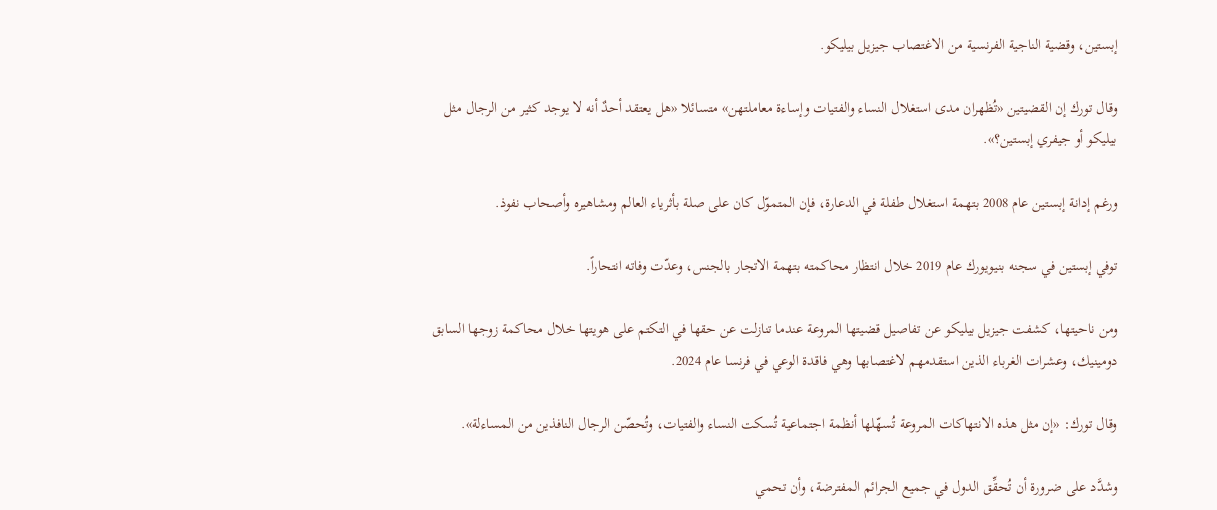إبستين، وقضية الناجية الفرنسية من الاغتصاب جيزيل بيليكو.

وقال تورك إن القضيتين «تُظهران مدى استغلال النساء والفتيات وإساءة معاملتهن» متسائلا «هل يعتقد أحدٌ أنه لا يوجد كثير من الرجال مثل بيليكو أو جيفري إبستين؟».

ورغم إدانة إبستين عام 2008 بتهمة استغلال طفلة في الدعارة، فإن المتموّل كان على صلة بأثرياء العالم ومشاهيره وأصحاب نفوذ.

توفي إبستين في سجنه بنيويورك عام 2019 خلال انتظار محاكمته بتهمة الاتجار بالجنس، وعدّت وفاته انتحاراً.

ومن ناحيتها، كشفت جيزيل بيليكو عن تفاصيل قضيتها المروعة عندما تنازلت عن حقها في التكتم على هويتها خلال محاكمة زوجها السابق دومينيك، وعشرات الغرباء الذين استقدمهم لاغتصابها وهي فاقدة الوعي في فرنسا عام 2024.

وقال تورك: «إن مثل هذه الانتهاكات المروعة تُسهّلها أنظمة اجتماعية تُسكت النساء والفتيات، وتُحصّن الرجال النافذين من المساءلة».

وشدَّد على ضرورة أن تُحقِّق الدول في جميع الجرائم المفترضة، وأن تحمي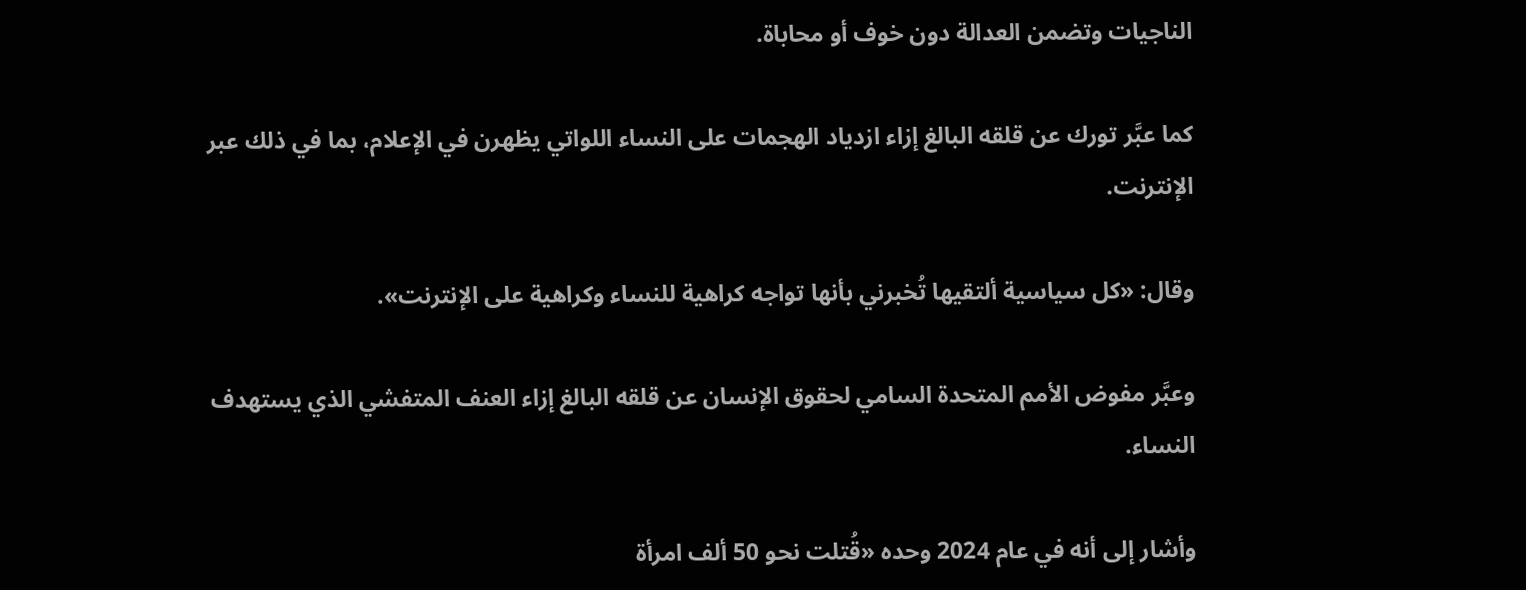الناجيات وتضمن العدالة دون خوف أو محاباة.

كما عبَّر تورك عن قلقه البالغ إزاء ازدياد الهجمات على النساء اللواتي يظهرن في الإعلام، بما في ذلك عبر الإنترنت.

وقال: «كل سياسية ألتقيها تُخبرني بأنها تواجه كراهية للنساء وكراهية على الإنترنت».

وعبَّر مفوض الأمم المتحدة السامي لحقوق الإنسان عن قلقه البالغ إزاء العنف المتفشي الذي يستهدف النساء.

وأشار إلى أنه في عام 2024 وحده «قُتلت نحو 50 ألف امرأة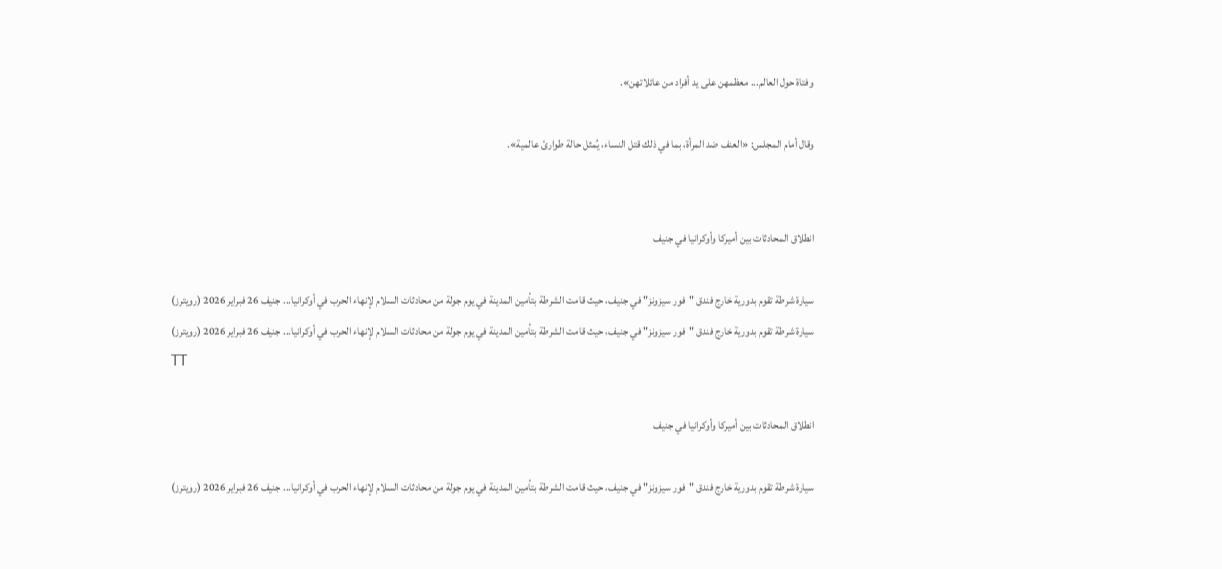وفتاة حول العالم... معظمهن على يد أفراد من عائلاتهن».

وقال أمام المجلس: «العنف ضد المرأة، بما في ذلك قتل النساء، يُمثل حالة طوارئ عالمية».


انطلاق المحادثات بين أميركا وأوكرانيا في جنيف

سيارة شرطة تقوم بدورية خارج فندق "فور سيزونز" في جنيف، حيث قامت الشرطة بتأمين المدينة في يوم جولة من محادثات السلام لإنهاء الحرب في أوكرانيا... جنيف 26 فبراير 2026 (رويترز)
سيارة شرطة تقوم بدورية خارج فندق "فور سيزونز" في جنيف، حيث قامت الشرطة بتأمين المدينة في يوم جولة من محادثات السلام لإنهاء الحرب في أوكرانيا... جنيف 26 فبراير 2026 (رويترز)
TT

انطلاق المحادثات بين أميركا وأوكرانيا في جنيف

سيارة شرطة تقوم بدورية خارج فندق "فور سيزونز" في جنيف، حيث قامت الشرطة بتأمين المدينة في يوم جولة من محادثات السلام لإنهاء الحرب في أوكرانيا... جنيف 26 فبراير 2026 (رويترز)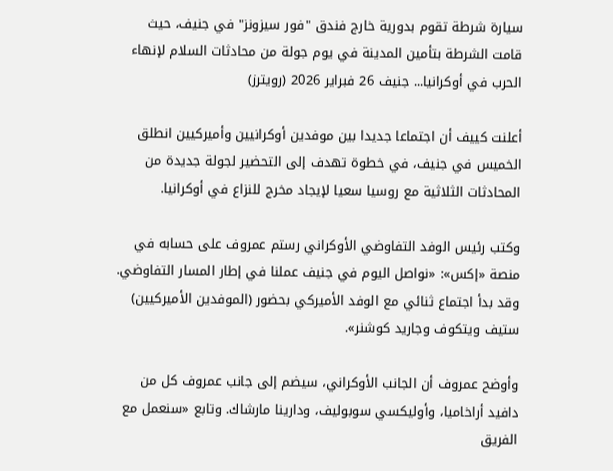سيارة شرطة تقوم بدورية خارج فندق "فور سيزونز" في جنيف، حيث قامت الشرطة بتأمين المدينة في يوم جولة من محادثات السلام لإنهاء الحرب في أوكرانيا... جنيف 26 فبراير 2026 (رويترز)

أعلنت كييف أن اجتماعا جديدا بين موفدين أوكرانيين وأميركيين انطلق الخميس في جنيف، في خطوة تهدف إلى التحضير لجولة جديدة من المحادثات الثلاثية مع روسيا سعيا لإيجاد مخرج للنزاع في أوكرانيا.

وكتب رئيس الوفد التفاوضي الأوكراني رستم عمروف على حسابه في منصة «إكس»: «نواصل اليوم في جنيف عملنا في إطار المسار التفاوضي. وقد بدأ اجتماع ثنائي مع الوفد الأميركي بحضور (الموفدين الأميركيين) ستيف ويتكوف وجاريد كوشنر».

وأوضح عمروف أن الجانب الأوكراني، سيضم إلى جانب عمروف كل من دافيد أراخاميا، وأوليكسي سوبوليف، ودارينا مارشاك. وتابع «سنعمل مع الفريق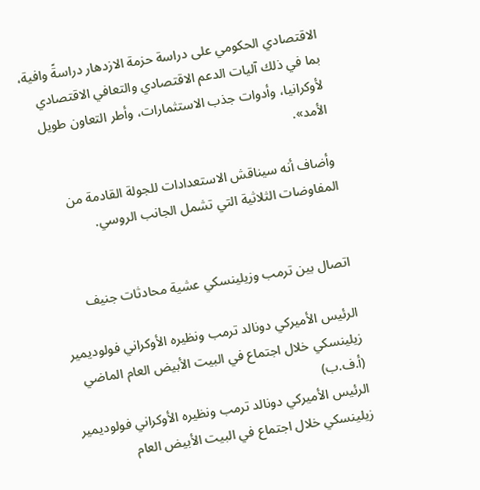الاقتصادي الحكومي على دراسة حزمة الازدهار دراسةً وافية، بما في ذلك آليات الدعم الاقتصادي والتعافي الاقتصادي لأوكرانيا، وأدوات جذب الاستثمارات، وأطر التعاون طويل الأمد».

وأضاف أنه سيناقش الاستعدادات للجولة القادمة من المفاوضات الثلاثية التي تشمل الجانب الروسي.


اتصال بين ترمب وزيلينسكي عشية محادثات جنيف

الرئيس الأميركي دونالد ترمب ونظيره الأوكراني فولوديمير زيلينسكي خلال اجتماع في البيت الأبيض العام الماضي (أ.ف.ب)
الرئيس الأميركي دونالد ترمب ونظيره الأوكراني فولوديمير زيلينسكي خلال اجتماع في البيت الأبيض العام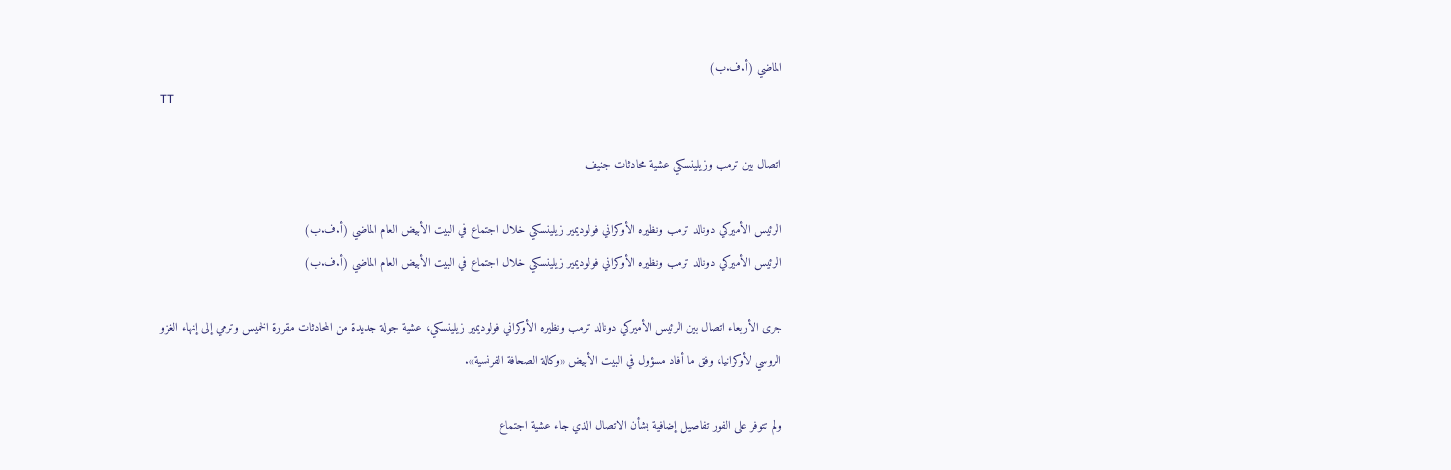الماضي (أ.ف.ب)
TT

اتصال بين ترمب وزيلينسكي عشية محادثات جنيف

الرئيس الأميركي دونالد ترمب ونظيره الأوكراني فولوديمير زيلينسكي خلال اجتماع في البيت الأبيض العام الماضي (أ.ف.ب)
الرئيس الأميركي دونالد ترمب ونظيره الأوكراني فولوديمير زيلينسكي خلال اجتماع في البيت الأبيض العام الماضي (أ.ف.ب)

جرى الأربعاء اتصال بين الرئيس الأميركي دونالد ترمب ونظيره الأوكراني فولوديمير زيلينسكي، عشية جولة جديدة من المحادثات مقررة الخميس وترمي إلى إنهاء الغزو الروسي لأوكرانيا، وفق ما أفاد مسؤول في البيت الأبيض «وكالة الصحافة الفرنسية».

ولم تتوفر على الفور تفاصيل إضافية بشأن الاتصال الذي جاء عشية اجتماع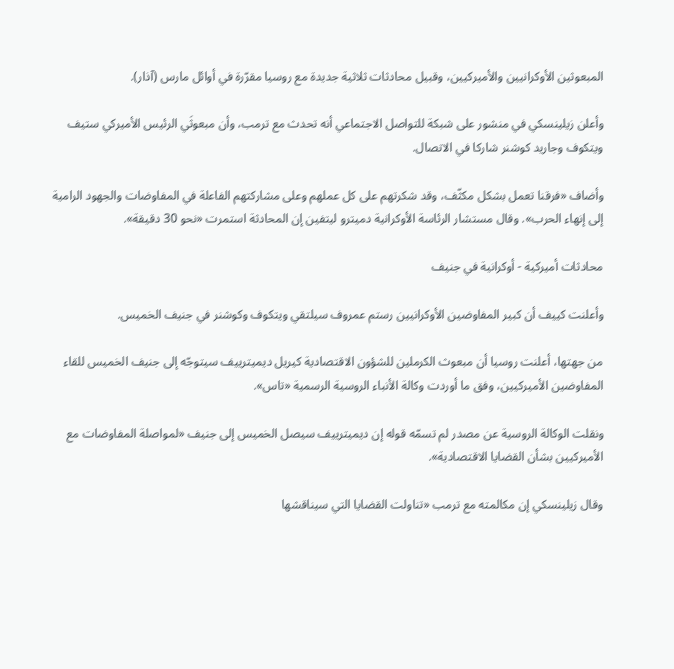المبعوثين الأوكرانيين والأميركيين، وقبيل محادثات ثلاثية جديدة مع روسيا مقرّرة في أوائل مارس (آذار).

وأعلن زيلينسكي في منشور على شبكة للتواصل الاجتماعي أنه تحدث مع ترمب، وأن مبعوثَي الرئيس الأميركي ستيف ويتكوف وجاريد كوشنر شاركا في الاتصال.

وأضاف «فرقنا تعمل بشكل مكثّف، وقد شكرتهم على كل عملهم وعلى مشاركتهم الفاعلة في المفاوضات والجهود الرامية إلى إنهاء الحرب». وقال مستشار الرئاسة الأوكرانية دميترو ليتفين إن المحادثة استمرت «نحو 30 دقيقة».

محادثات أميركية - أوكرانية في جنيف

وأعلنت كييف أن كبير المفاوضين الأوكرانيين رستم عمروف سيلتقي ويتكوف وكوشنر في جنيف الخميس.

من جهتها، أعلنت روسيا أن مبعوث الكرملين للشؤون الاقتصادية كيريل ديميترييف سيتوجّه إلى جنيف الخميس للقاء المفاوضين الأميركيين، وفق ما أوردت وكالة الأنباء الروسية الرسمية «تاس».

ونقلت الوكالة الروسية عن مصدر لم تسمّه قوله إن ديميترييف سيصل الخميس إلى جنيف «لمواصلة المفاوضات مع الأميركيين بشأن القضايا الاقتصادية».

وقال زيلينسكي إن مكالمته مع ترمب «تناولت القضايا التي سيناقشها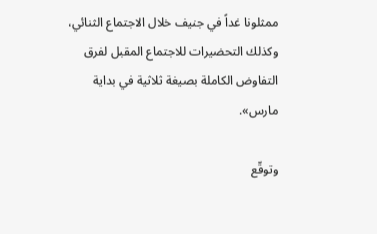ممثلونا غداً في جنيف خلال الاجتماع الثنائي، وكذلك التحضيرات للاجتماع المقبل لفرق التفاوض الكاملة بصيغة ثلاثية في بداية مارس».

وتوقّع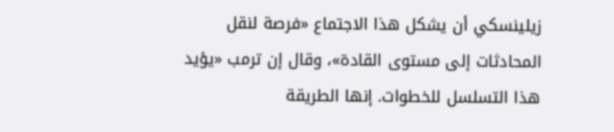زيلينسكي أن يشكل هذا الاجتماع «فرصة لنقل المحادثات إلى مستوى القادة»، وقال إن ترمب «يؤيد هذا التسلسل للخطوات. إنها الطريقة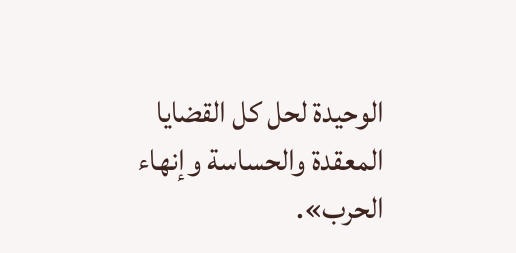الوحيدة لحل كل القضايا المعقدة والحساسة وإنهاء الحرب».